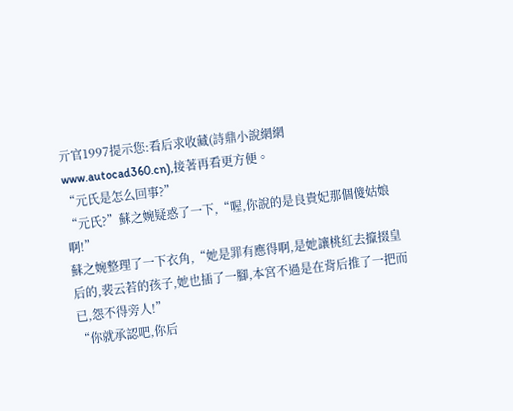亓官1997提示您:看后求收藏(詩鼎小說網網www.autocad360.cn),接著再看更方便。
“元氏是怎么回事?”
“元氏?”蘇之婉疑惑了一下,“喔,你說的是良貴妃那個傻姑娘啊!”
蘇之婉整理了一下衣角,“她是罪有應得啊,是她讓桃紅去攛掇皇后的,裴云若的孩子,她也插了一腳,本宮不過是在背后推了一把而已,怨不得旁人!”
“你就承認吧,你后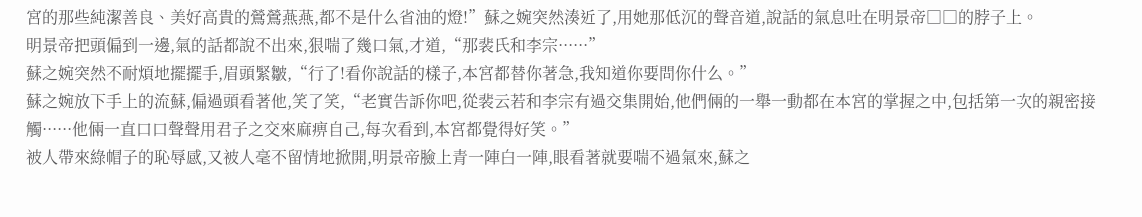宮的那些純潔善良、美好高貴的鶯鶯燕燕,都不是什么省油的燈!”蘇之婉突然湊近了,用她那低沉的聲音道,說話的氣息吐在明景帝□□的脖子上。
明景帝把頭偏到一邊,氣的話都說不出來,狠喘了幾口氣,才道,“那裴氏和李宗······”
蘇之婉突然不耐煩地擺擺手,眉頭緊皺,“行了!看你說話的樣子,本宮都替你著急,我知道你要問你什么。”
蘇之婉放下手上的流蘇,偏過頭看著他,笑了笑,“老實告訴你吧,從裴云若和李宗有過交集開始,他們倆的一舉一動都在本宮的掌握之中,包括第一次的親密接觸······他倆一直口口聲聲用君子之交來麻痹自己,每次看到,本宮都覺得好笑。”
被人帶來綠帽子的恥辱感,又被人毫不留情地掀開,明景帝臉上青一陣白一陣,眼看著就要喘不過氣來,蘇之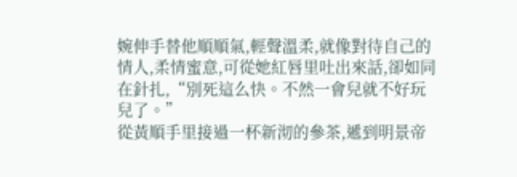婉伸手替他順順氣,輕聲溫柔,就像對待自己的情人,柔情蜜意,可從她紅唇里吐出來話,卻如同在針扎,“別死這么快。不然一會兒就不好玩兒了。”
從黃順手里接過一杯新沏的參茶,遞到明景帝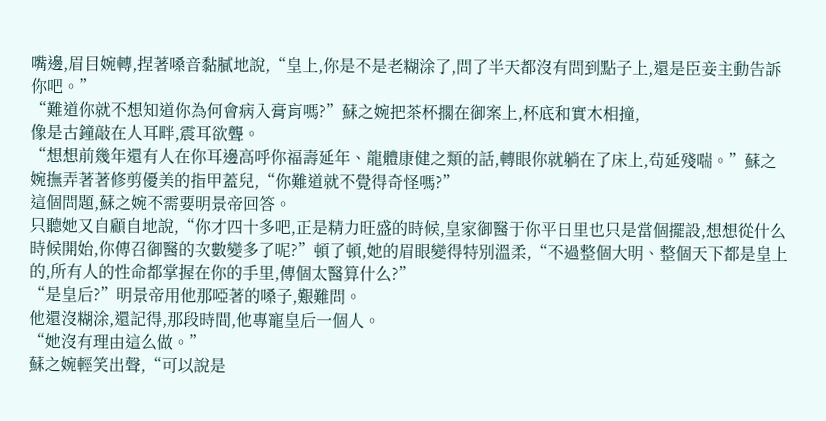嘴邊,眉目婉轉,捏著嗓音黏膩地說,“皇上,你是不是老糊涂了,問了半天都沒有問到點子上,還是臣妾主動告訴你吧。”
“難道你就不想知道你為何會病入膏肓嗎?”蘇之婉把茶杯擱在御案上,杯底和實木相撞,
像是古鐘敲在人耳畔,震耳欲聾。
“想想前幾年還有人在你耳邊高呼你福壽延年、龍體康健之類的話,轉眼你就躺在了床上,茍延殘喘。”蘇之婉撫弄著著修剪優美的指甲蓋兒,“你難道就不覺得奇怪嗎?”
這個問題,蘇之婉不需要明景帝回答。
只聽她又自顧自地說,“你才四十多吧,正是精力旺盛的時候,皇家御醫于你平日里也只是當個擺設,想想從什么時候開始,你傳召御醫的次數變多了呢?”頓了頓,她的眉眼變得特別溫柔,“不過整個大明、整個天下都是皇上的,所有人的性命都掌握在你的手里,傳個太醫算什么?”
“是皇后?”明景帝用他那啞著的嗓子,艱難問。
他還沒糊涂,還記得,那段時間,他專寵皇后一個人。
“她沒有理由這么做。”
蘇之婉輕笑出聲,“可以說是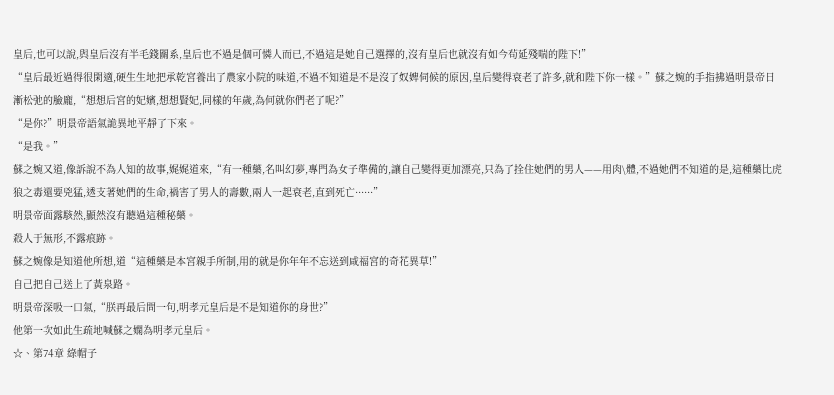皇后,也可以說,與皇后沒有半毛錢關系,皇后也不過是個可憐人而已,不過這是她自己選擇的,沒有皇后也就沒有如今茍延殘喘的陛下!”
“皇后最近過得很閑適,硬生生地把承乾宮養出了農家小院的味道,不過不知道是不是沒了奴婢伺候的原因,皇后變得衰老了許多,就和陛下你一樣。”蘇之婉的手指拂過明景帝日漸松弛的臉龐,“想想后宮的妃嬪,想想賢妃,同樣的年歲,為何就你們老了呢?”
“是你?”明景帝語氣詭異地平靜了下來。
“是我。”
蘇之婉又道,像訴說不為人知的故事,娓娓道來,“有一種藥,名叫幻夢,專門為女子準備的,讓自己變得更加漂亮,只為了拴住她們的男人——用肉\體,不過她們不知道的是,這種藥比虎狼之毒還要兇猛,透支著她們的生命,禍害了男人的壽數,兩人一起衰老,直到死亡······”
明景帝面露駭然,顯然沒有聽過這種秘藥。
殺人于無形,不露痕跡。
蘇之婉像是知道他所想,道“這種藥是本宮親手所制,用的就是你年年不忘送到咸福宮的奇花異草!”
自己把自己送上了黃泉路。
明景帝深吸一口氣,“朕再最后問一句,明孝元皇后是不是知道你的身世?”
他第一次如此生疏地喊蘇之嫻為明孝元皇后。
☆、第74章 綠帽子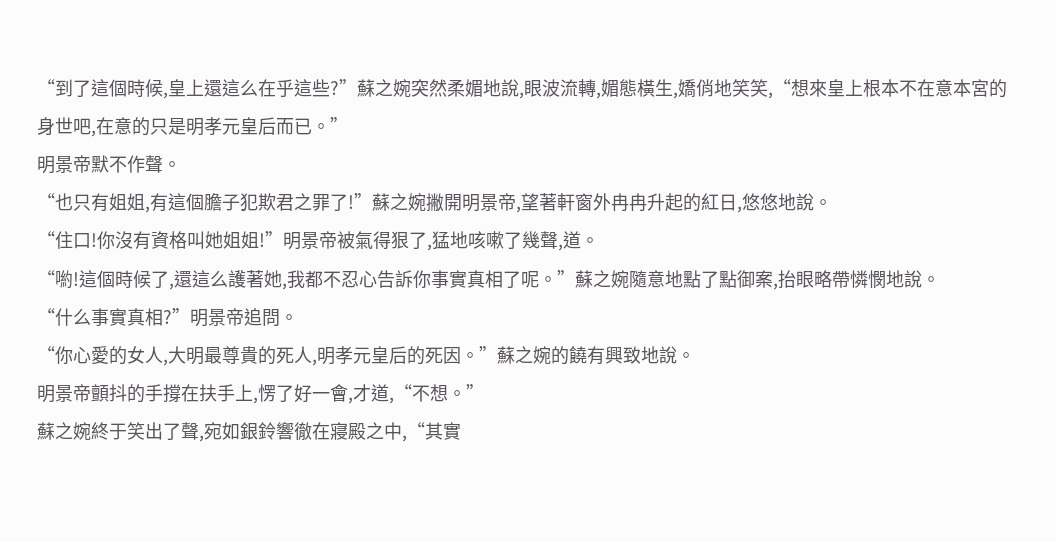“到了這個時候,皇上還這么在乎這些?”蘇之婉突然柔媚地說,眼波流轉,媚態橫生,嬌俏地笑笑,“想來皇上根本不在意本宮的身世吧,在意的只是明孝元皇后而已。”
明景帝默不作聲。
“也只有姐姐,有這個膽子犯欺君之罪了!”蘇之婉撇開明景帝,望著軒窗外冉冉升起的紅日,悠悠地說。
“住口!你沒有資格叫她姐姐!”明景帝被氣得狠了,猛地咳嗽了幾聲,道。
“喲!這個時候了,還這么護著她,我都不忍心告訴你事實真相了呢。”蘇之婉隨意地點了點御案,抬眼略帶憐憫地說。
“什么事實真相?”明景帝追問。
“你心愛的女人,大明最尊貴的死人,明孝元皇后的死因。”蘇之婉的饒有興致地說。
明景帝顫抖的手撐在扶手上,愣了好一會,才道,“不想。”
蘇之婉終于笑出了聲,宛如銀鈴響徹在寢殿之中,“其實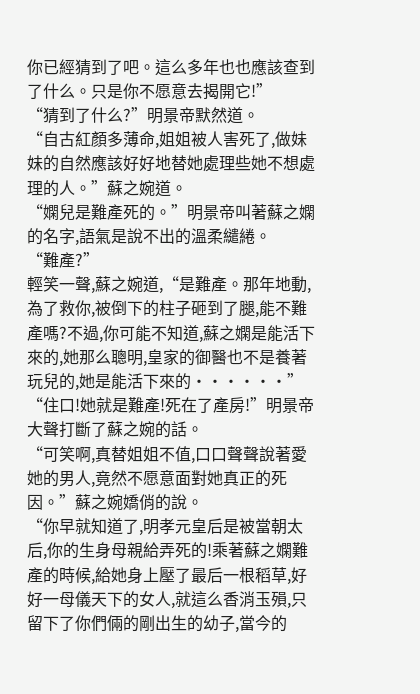你已經猜到了吧。這么多年也也應該查到了什么。只是你不愿意去揭開它!”
“猜到了什么?”明景帝默然道。
“自古紅顏多薄命,姐姐被人害死了,做妹妹的自然應該好好地替她處理些她不想處理的人。”蘇之婉道。
“嫻兒是難產死的。”明景帝叫著蘇之嫻的名字,語氣是說不出的溫柔繾綣。
“難產?”
輕笑一聲,蘇之婉道,“是難產。那年地動,為了救你,被倒下的柱子砸到了腿,能不難產嗎?不過,你可能不知道,蘇之嫻是能活下來的,她那么聰明,皇家的御醫也不是養著玩兒的,她是能活下來的······”
“住口!她就是難產!死在了產房!”明景帝大聲打斷了蘇之婉的話。
“可笑啊,真替姐姐不值,口口聲聲說著愛她的男人,竟然不愿意面對她真正的死因。”蘇之婉嬌俏的說。
“你早就知道了,明孝元皇后是被當朝太后,你的生身母親給弄死的!乘著蘇之嫻難產的時候,給她身上壓了最后一根稻草,好好一母儀天下的女人,就這么香消玉殞,只留下了你們倆的剛出生的幼子,當今的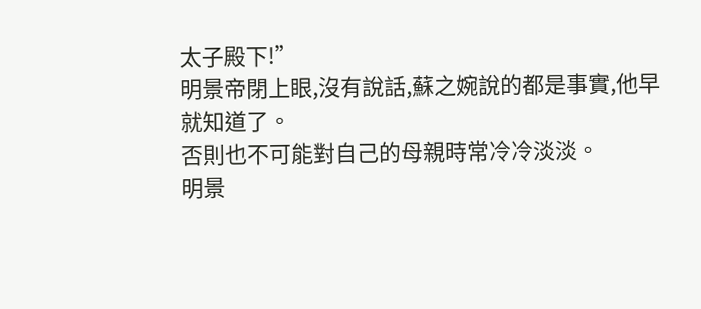太子殿下!”
明景帝閉上眼,沒有說話,蘇之婉說的都是事實,他早就知道了。
否則也不可能對自己的母親時常冷冷淡淡。
明景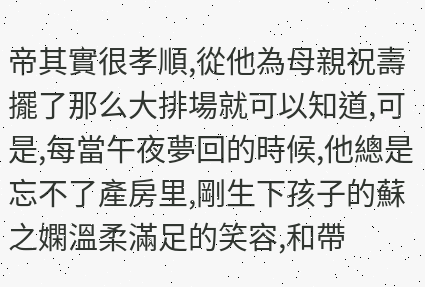帝其實很孝順,從他為母親祝壽擺了那么大排場就可以知道,可是,每當午夜夢回的時候,他總是忘不了產房里,剛生下孩子的蘇之嫻溫柔滿足的笑容,和帶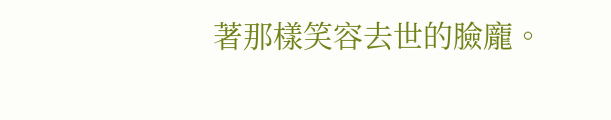著那樣笑容去世的臉龐。